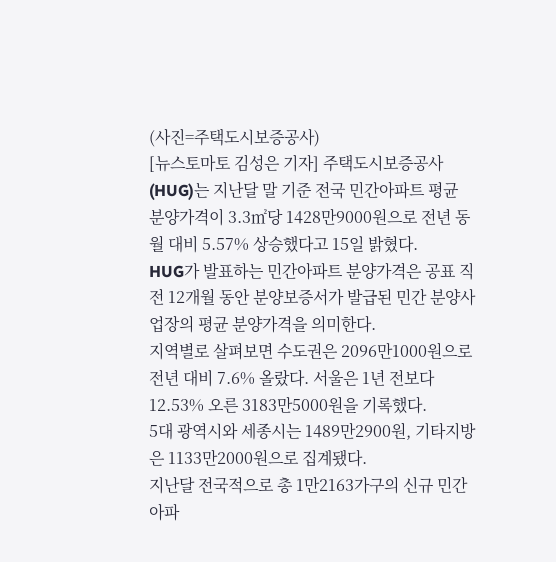(사진=주택도시보증공사)
[뉴스토마토 김성은 기자] 주택도시보증공사(HUG)는 지난달 말 기준 전국 민간아파트 평균 분양가격이 3.3㎡당 1428만9000원으로 전년 동월 대비 5.57% 상승했다고 15일 밝혔다.
HUG가 발표하는 민간아파트 분양가격은 공표 직전 12개월 동안 분양보증서가 발급된 민간 분양사업장의 평균 분양가격을 의미한다.
지역별로 살펴보면 수도권은 2096만1000원으로 전년 대비 7.6% 올랐다. 서울은 1년 전보다 12.53% 오른 3183만5000원을 기록했다.
5대 광역시와 세종시는 1489만2900원, 기타지방은 1133만2000원으로 집계됐다.
지난달 전국적으로 총 1만2163가구의 신규 민간아파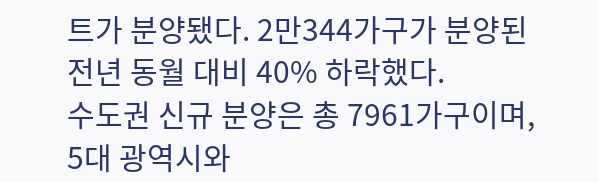트가 분양됐다. 2만344가구가 분양된 전년 동월 대비 40% 하락했다.
수도권 신규 분양은 총 7961가구이며, 5대 광역시와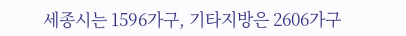세종시는 1596가구, 기타지방은 2606가구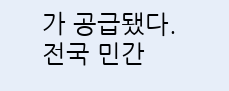가 공급됐다.
전국 민간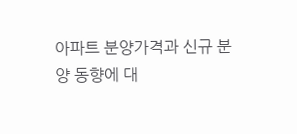아파트 분양가격과 신규 분양 동향에 대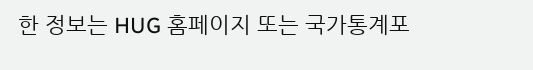한 정보는 HUG 홈페이지 또는 국가통계포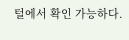털에서 확인 가능하다.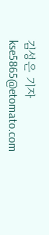김성은 기자 kse5865@etomato.com